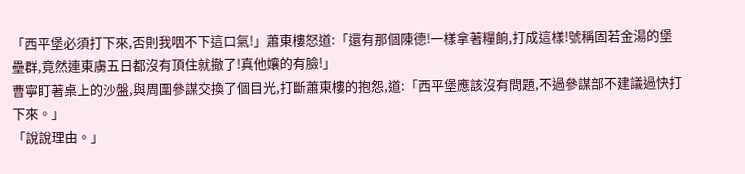「西平堡必須打下來,否則我咽不下這口氣!」蕭東樓怒道:「還有那個陳德!一樣拿著糧餉,打成這樣!號稱固若金湯的堡壘群,竟然連東虜五日都沒有頂住就撤了!真他孃的有臉!」
曹寧盯著桌上的沙盤,與周圍參謀交換了個目光,打斷蕭東樓的抱怨,道:「西平堡應該沒有問題,不過參謀部不建議過快打下來。」
「說說理由。」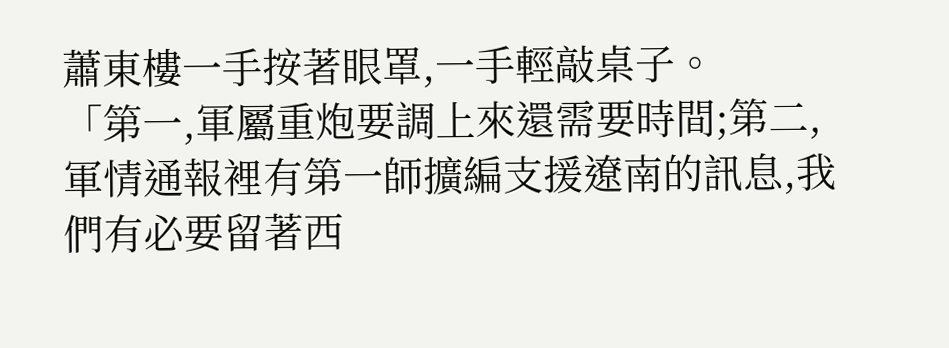蕭東樓一手按著眼罩,一手輕敲桌子。
「第一,軍屬重炮要調上來還需要時間;第二,軍情通報裡有第一師擴編支援遼南的訊息,我們有必要留著西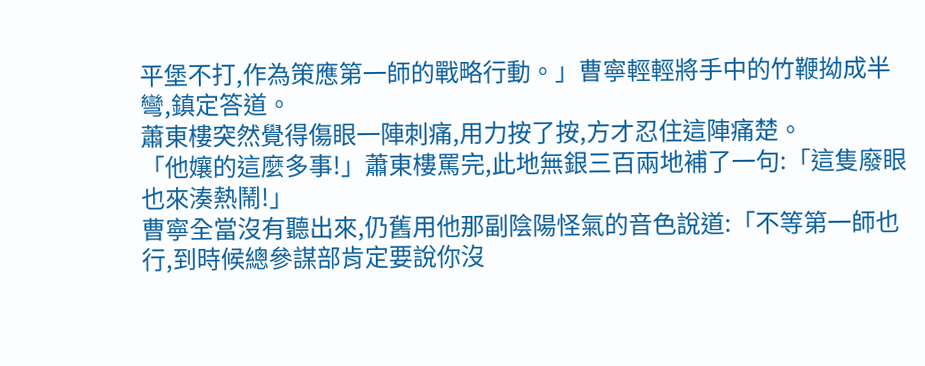平堡不打,作為策應第一師的戰略行動。」曹寧輕輕將手中的竹鞭拗成半彎,鎮定答道。
蕭東樓突然覺得傷眼一陣刺痛,用力按了按,方才忍住這陣痛楚。
「他孃的這麼多事!」蕭東樓罵完,此地無銀三百兩地補了一句:「這隻廢眼也來湊熱鬧!」
曹寧全當沒有聽出來,仍舊用他那副陰陽怪氣的音色說道:「不等第一師也行,到時候總參謀部肯定要說你沒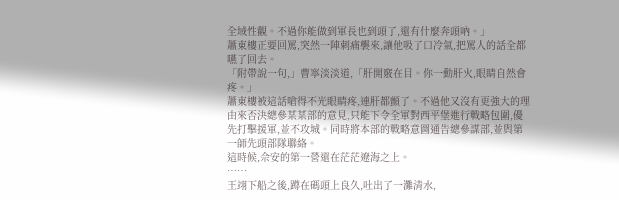全域性觀。不過你能做到軍長也到頭了,還有什麼奔頭吶。」
蕭東樓正要回罵,突然一陣刺痛襲來,讓他吸了口冷氣,把罵人的話全都嚥了回去。
「附帶說一句,」曹寧淡淡道,「肝開竅在目。你一動肝火,眼睛自然會疼。」
蕭東樓被這話嗆得不光眼睛疼,連肝都顫了。不過他又沒有更強大的理由來否決總參某某部的意見,只能下令全軍對西平堡進行戰略包圍,優先打擊援軍,並不攻城。同時將本部的戰略意圖通告總參謀部,並與第一師先頭部隊聯絡。
這時候,佘安的第一營還在茫茫遼海之上。
……
王翊下船之後,蹲在碼頭上良久,吐出了一灘清水,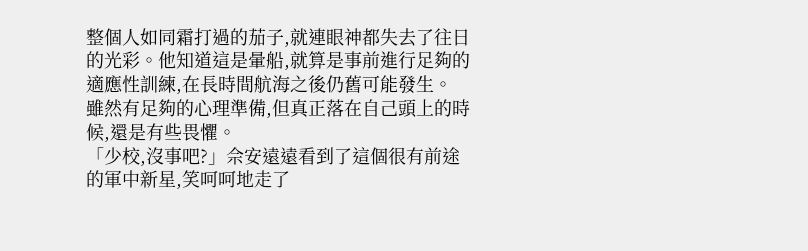整個人如同霜打過的茄子,就連眼神都失去了往日的光彩。他知道這是暈船,就算是事前進行足夠的適應性訓練,在長時間航海之後仍舊可能發生。
雖然有足夠的心理準備,但真正落在自己頭上的時候,還是有些畏懼。
「少校,沒事吧?」佘安遠遠看到了這個很有前途的軍中新星,笑呵呵地走了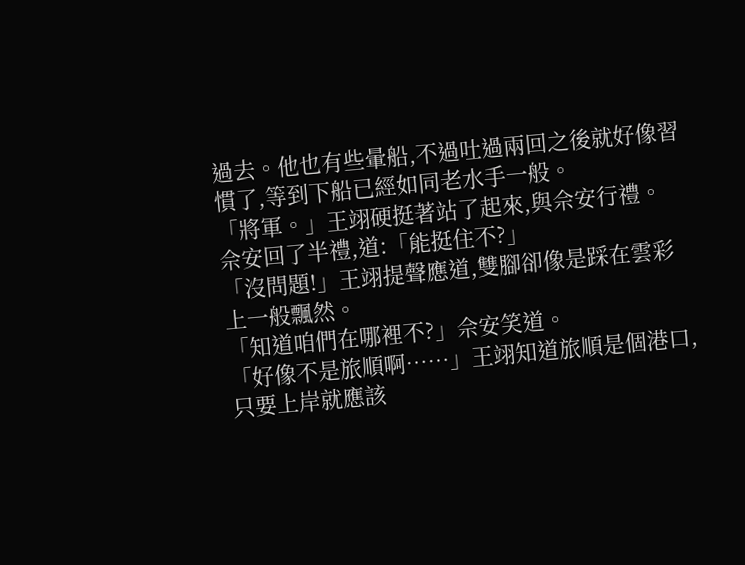過去。他也有些暈船,不過吐過兩回之後就好像習慣了,等到下船已經如同老水手一般。
「將軍。」王翊硬挺著站了起來,與佘安行禮。
佘安回了半禮,道:「能挺住不?」
「沒問題!」王翊提聲應道,雙腳卻像是踩在雲彩上一般飄然。
「知道咱們在哪裡不?」佘安笑道。
「好像不是旅順啊……」王翊知道旅順是個港口,只要上岸就應該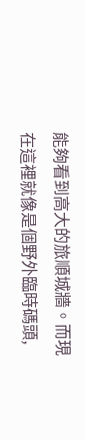能夠看到高大的旅順城牆。而現在這裡就像是個野外臨時碼頭,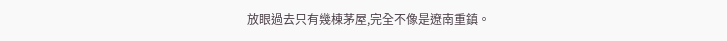放眼過去只有幾棟茅屋,完全不像是遼南重鎮。